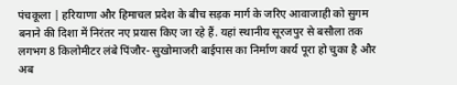पंचकूला | हरियाणा और हिमाचल प्रदेश के बीच सड़क मार्ग के जरिए आवाजाही को सुगम बनाने की दिशा में निरंतर नए प्रयास किए जा रहे हैं. यहां स्थानीय सूरजपुर से बसौला तक लगभग 8 किलोमीटर लंबे पिंजौर- सुखोमाजरी बाईपास का निर्माण कार्य पूरा हो चुका है और अब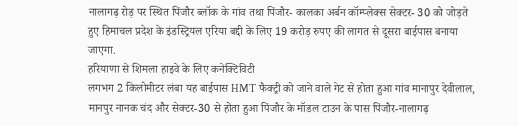नालागढ़ रोड़ पर स्थित पिंजौर ब्लॉक के गांव तथा पिंजौर- कालका अर्बन कॉम्प्लेक्स सेक्टर- 30 को जोड़ते हुए हिमाचल प्रदेश के इंडस्ट्रियल एरिया बद्दी के लिए 19 करोड़ रुपए की लागत से दूसरा बाईपास बनाया जाएगा.
हरियाणा से शिमला हाइवे के लिए कनेक्टिविटी
लगभग 2 किलोमीटर लंबा यह बाईपास HMT फैक्ट्री को जाने वाले गेट से होता हुआ गांव मानापुर देवीलाल, मानपुर नानक चंद और सेक्टर-30 से होता हुआ पिंजौर के मॉडल टाउन के पास पिंजौर-नालागढ़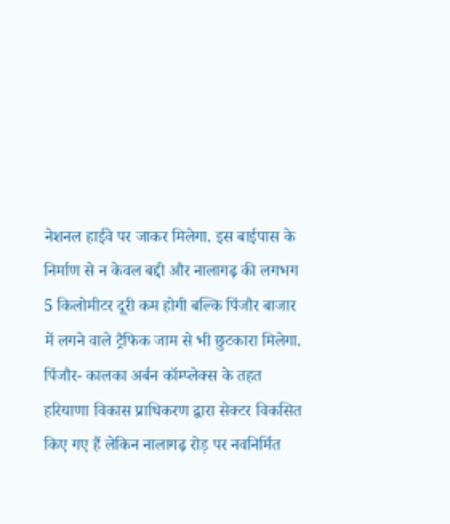नेशनल हाईवे पर जाकर मिलेगा. इस बाईपास के निर्माण से न केवल बद्दी और नालागढ़ की लगभग 5 किलोमीटर दूरी कम होगी बल्कि पिंजौर बाजार में लगने वाले ट्रैफिक जाम से भी छुटकारा मिलेगा.
पिंजौर- कालका अर्बन कॉम्प्लेक्स के तहत हरियाणा विकास प्राधिकरण द्वारा सेक्टर विकसित किए गए हैं लेकिन नालागढ़ रोड़ पर नवनिर्मित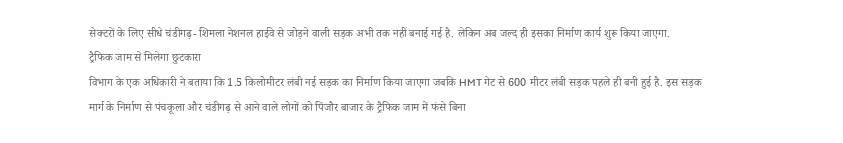सेक्टरों के लिए सीधे चंडीगढ़- शिमला नेशनल हाईवे से जोड़ने वाली सड़क अभी तक नहीं बनाई गई है. लेकिन अब जल्द ही इसका निर्माण कार्य शुरू किया जाएगा.
ट्रैफिक जाम से मिलेगा छुटकारा
विभाग के एक अधिकारी ने बताया कि 1.5 किलोमीटर लंबी नई सड़क का निर्माण किया जाएगा जबकि HMT गेट से 600 मीटर लंबी सड़क पहले ही बनी हुई है. इस सड़क मार्ग के निर्माण से पंचकूला और चंडीगढ़ से आने वाले लोगों को पिंजौर बाजार के ट्रैफिक जाम में फंसे बिना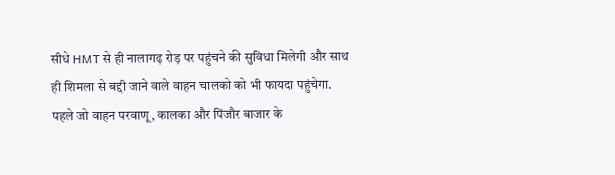सीधे HMT से ही नालागढ़ रोड़ पर पहुंचने की सुविधा मिलेगी और साथ ही शिमला से बद्दी जाने वाले वाहन चालको को भी फायदा पहुंचेगा.
पहले जो वाहन परवाणू, कालका और पिंजौर बाजार के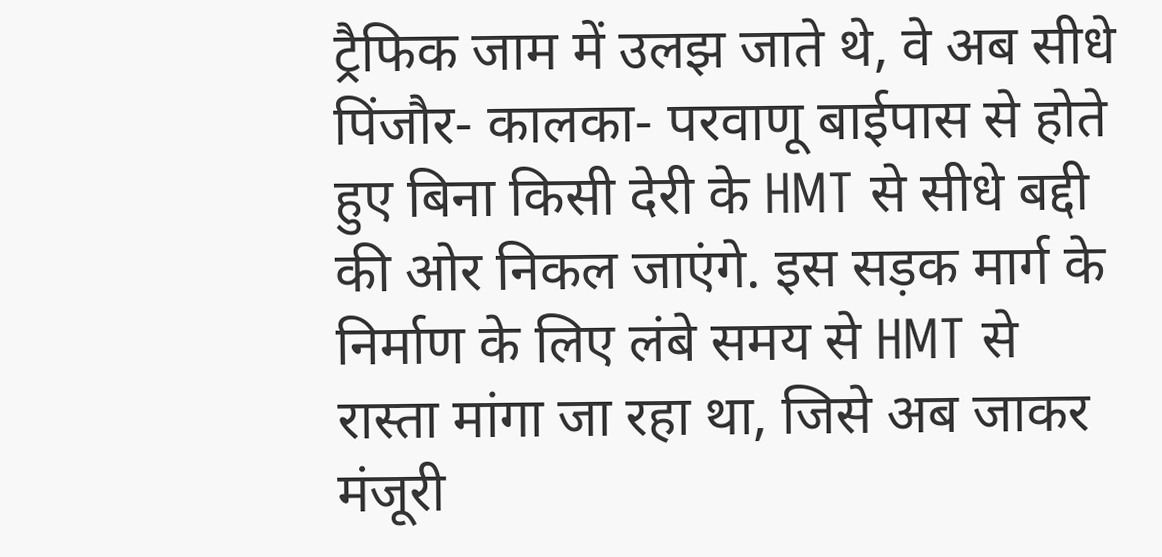ट्रैफिक जाम में उलझ जाते थे, वे अब सीधे पिंजौर- कालका- परवाणू बाईपास से होते हुए बिना किसी देरी के HMT से सीधे बद्दी की ओर निकल जाएंगे. इस सड़क मार्ग के निर्माण के लिए लंबे समय से HMT से रास्ता मांगा जा रहा था, जिसे अब जाकर मंजूरी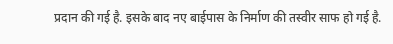प्रदान की गई है. इसके बाद नए बाईपास के निर्माण की तस्वीर साफ हो गई है.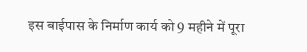इस बाईपास के निर्माण कार्य को 9 महीने में पूरा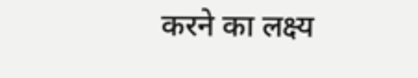करने का लक्ष्य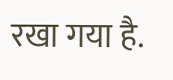रखा गया है.